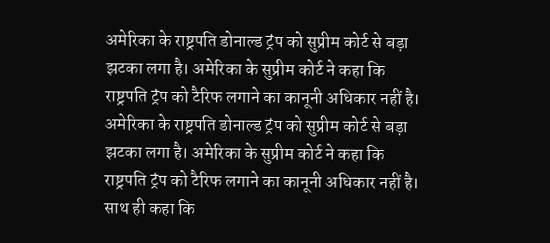अमेरिका के राष्ट्रपति डोनाल्ड ट्रंप को सुप्रीम कोर्ट से बड़ा झटका लगा है। अमेरिका के सुप्रीम कोर्ट ने कहा कि राष्ट्रपति ट्रंप को टैरिफ लगाने का कानूनी अधिकार नहीं है।
अमेरिका के राष्ट्रपति डोनाल्ड ट्रंप को सुप्रीम कोर्ट से बड़ा झटका लगा है। अमेरिका के सुप्रीम कोर्ट ने कहा कि राष्ट्रपति ट्रंप को टैरिफ लगाने का कानूनी अधिकार नहीं है। साथ ही कहा कि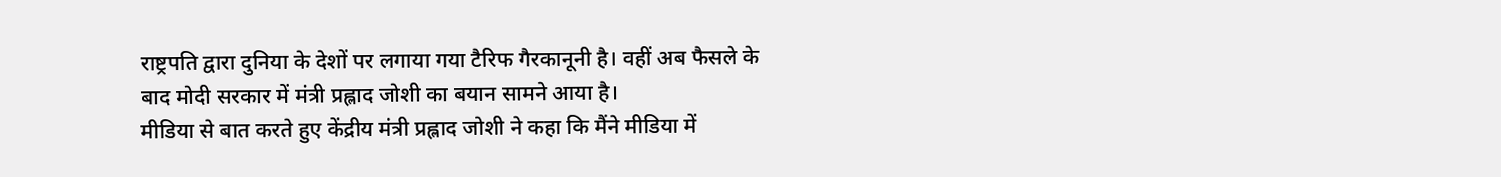राष्ट्रपति द्वारा दुनिया के देशों पर लगाया गया टैरिफ गैरकानूनी है। वहीं अब फैसले के बाद मोदी सरकार में मंत्री प्रह्लाद जोशी का बयान सामने आया है।
मीडिया से बात करते हुए केंद्रीय मंत्री प्रह्लाद जोशी ने कहा कि मैंने मीडिया में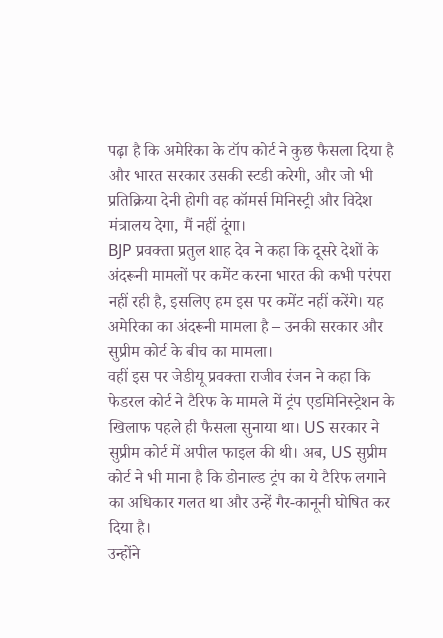पढ़ा है कि अमेरिका के टॉप कोर्ट ने कुछ फैसला दिया है और भारत सरकार उसकी स्टडी करेगी, और जो भी प्रतिक्रिया देनी होगी वह कॉमर्स मिनिस्ट्री और विदेश मंत्रालय देगा, मैं नहीं दूंगा।
BJP प्रवक्ता प्रतुल शाह देव ने कहा कि दूसरे देशों के अंदरूनी मामलों पर कमेंट करना भारत की कभी परंपरा नहीं रही है, इसलिए हम इस पर कमेंट नहीं करेंगे। यह अमेरिका का अंदरूनी मामला है – उनकी सरकार और सुप्रीम कोर्ट के बीच का मामला।
वहीं इस पर जेडीयू प्रवक्ता राजीव रंजन ने कहा कि फेडरल कोर्ट ने टैरिफ के मामले में ट्रंप एडमिनिस्ट्रेशन के खिलाफ पहले ही फैसला सुनाया था। US सरकार ने सुप्रीम कोर्ट में अपील फाइल की थी। अब, US सुप्रीम कोर्ट ने भी माना है कि डोनाल्ड ट्रंप का ये टैरिफ लगाने का अधिकार गलत था और उन्हें गैर-कानूनी घोषित कर दिया है।
उन्होंने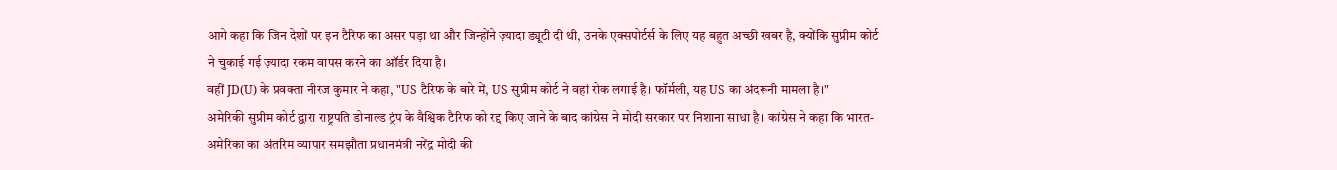आगे कहा कि जिन देशों पर इन टैरिफ का असर पड़ा था और जिन्होंने ज़्यादा ड्यूटी दी थी, उनके एक्सपोर्टर्स के लिए यह बहुत अच्छी खबर है, क्योंकि सुप्रीम कोर्ट ने चुकाई गई ज़्यादा रकम वापस करने का ऑर्डर दिया है।
वहीं JD(U) के प्रवक्ता नीरज कुमार ने कहा, "US टैरिफ के बारे में, US सुप्रीम कोर्ट ने वहां रोक लगाई है। फॉर्मली, यह US का अंदरूनी मामला है।"
अमेरिकी सुप्रीम कोर्ट द्वारा राष्ट्रपति डोनाल्ड ट्रंप के वैश्विक टैरिफ को रद्द किए जाने के बाद कांग्रेस ने मोदी सरकार पर निशाना साधा है। कांग्रेस ने कहा कि भारत-अमेरिका का अंतरिम व्यापार समझौता प्रधानमंत्री नरेंद्र मोदी की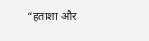“हताशा और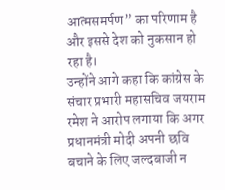आत्मसमर्पण” का परिणाम है और इससे देश को नुकसान हो रहा है।
उन्होंने आगे कहा कि कांग्रेस के संचार प्रभारी महासचिव जयराम रमेश ने आरोप लगाया कि अगर प्रधानमंत्री मोदी अपनी छवि बचाने के लिए जल्दबाजी न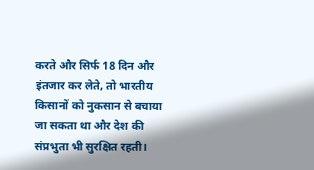करते और सिर्फ 18 दिन और इंतजार कर लेते, तो भारतीय किसानों को नुकसान से बचाया जा सकता था और देश की संप्रभुता भी सुरक्षित रहती।